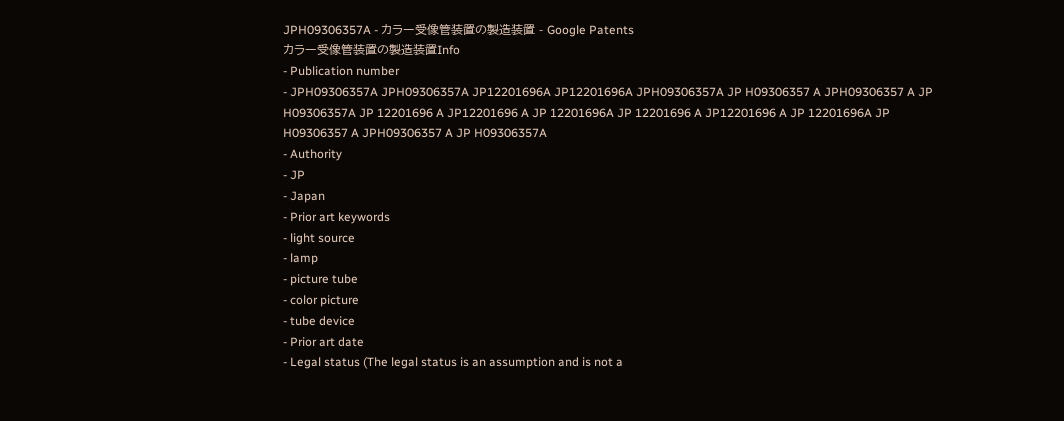JPH09306357A - カラー受像管装置の製造装置 - Google Patents
カラー受像管装置の製造装置Info
- Publication number
- JPH09306357A JPH09306357A JP12201696A JP12201696A JPH09306357A JP H09306357 A JPH09306357 A JP H09306357A JP 12201696 A JP12201696 A JP 12201696A JP 12201696 A JP12201696 A JP 12201696A JP H09306357 A JPH09306357 A JP H09306357A
- Authority
- JP
- Japan
- Prior art keywords
- light source
- lamp
- picture tube
- color picture
- tube device
- Prior art date
- Legal status (The legal status is an assumption and is not a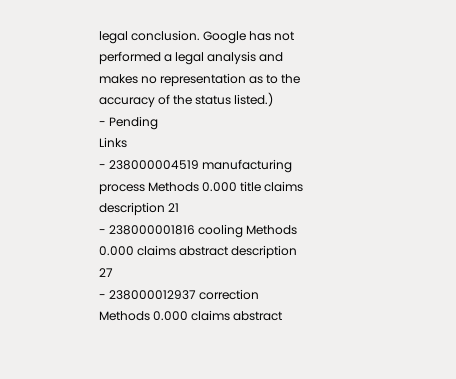legal conclusion. Google has not performed a legal analysis and makes no representation as to the accuracy of the status listed.)
- Pending
Links
- 238000004519 manufacturing process Methods 0.000 title claims description 21
- 238000001816 cooling Methods 0.000 claims abstract description 27
- 238000012937 correction Methods 0.000 claims abstract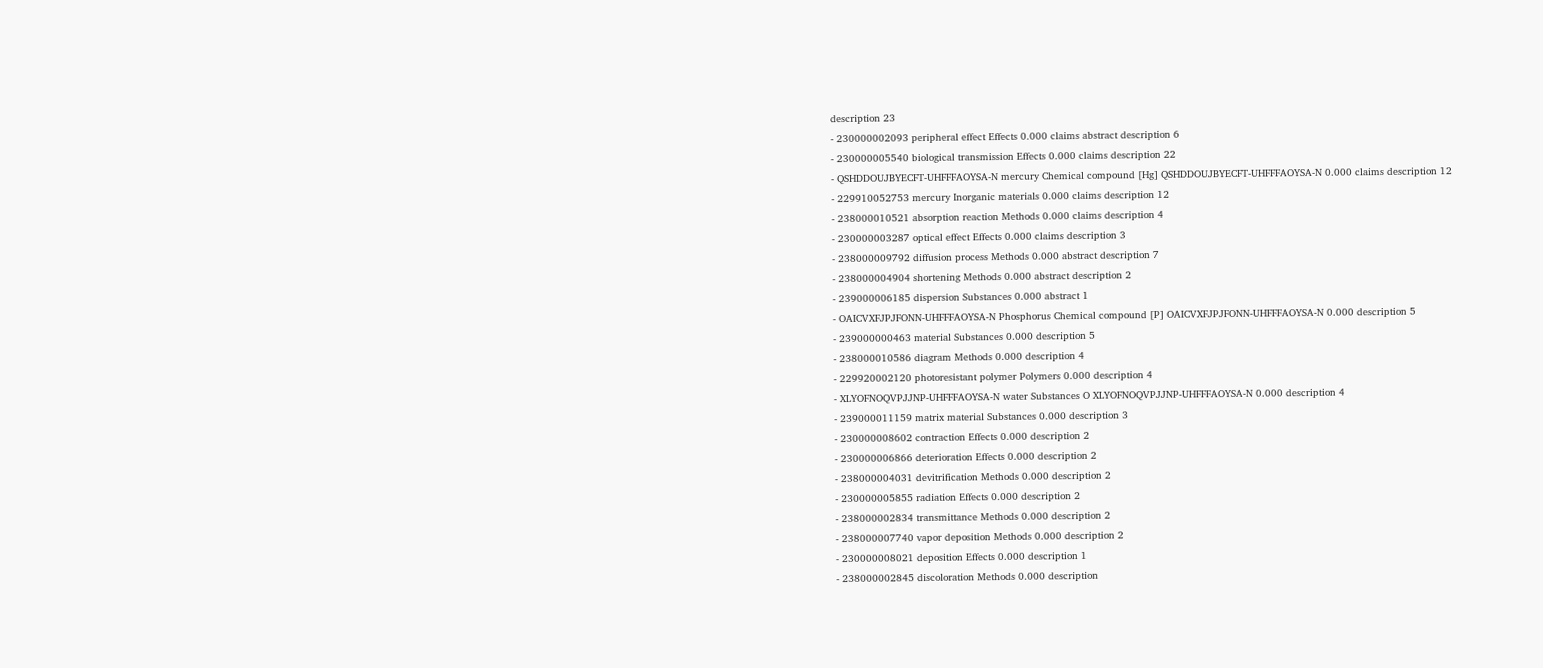description 23
- 230000002093 peripheral effect Effects 0.000 claims abstract description 6
- 230000005540 biological transmission Effects 0.000 claims description 22
- QSHDDOUJBYECFT-UHFFFAOYSA-N mercury Chemical compound [Hg] QSHDDOUJBYECFT-UHFFFAOYSA-N 0.000 claims description 12
- 229910052753 mercury Inorganic materials 0.000 claims description 12
- 238000010521 absorption reaction Methods 0.000 claims description 4
- 230000003287 optical effect Effects 0.000 claims description 3
- 238000009792 diffusion process Methods 0.000 abstract description 7
- 238000004904 shortening Methods 0.000 abstract description 2
- 239000006185 dispersion Substances 0.000 abstract 1
- OAICVXFJPJFONN-UHFFFAOYSA-N Phosphorus Chemical compound [P] OAICVXFJPJFONN-UHFFFAOYSA-N 0.000 description 5
- 239000000463 material Substances 0.000 description 5
- 238000010586 diagram Methods 0.000 description 4
- 229920002120 photoresistant polymer Polymers 0.000 description 4
- XLYOFNOQVPJJNP-UHFFFAOYSA-N water Substances O XLYOFNOQVPJJNP-UHFFFAOYSA-N 0.000 description 4
- 239000011159 matrix material Substances 0.000 description 3
- 230000008602 contraction Effects 0.000 description 2
- 230000006866 deterioration Effects 0.000 description 2
- 238000004031 devitrification Methods 0.000 description 2
- 230000005855 radiation Effects 0.000 description 2
- 238000002834 transmittance Methods 0.000 description 2
- 238000007740 vapor deposition Methods 0.000 description 2
- 230000008021 deposition Effects 0.000 description 1
- 238000002845 discoloration Methods 0.000 description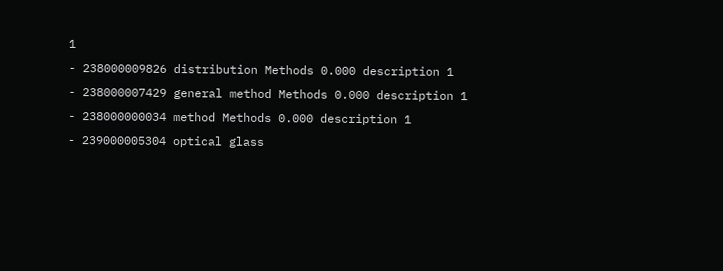1
- 238000009826 distribution Methods 0.000 description 1
- 238000007429 general method Methods 0.000 description 1
- 238000000034 method Methods 0.000 description 1
- 239000005304 optical glass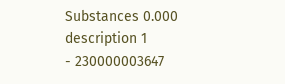Substances 0.000 description 1
- 230000003647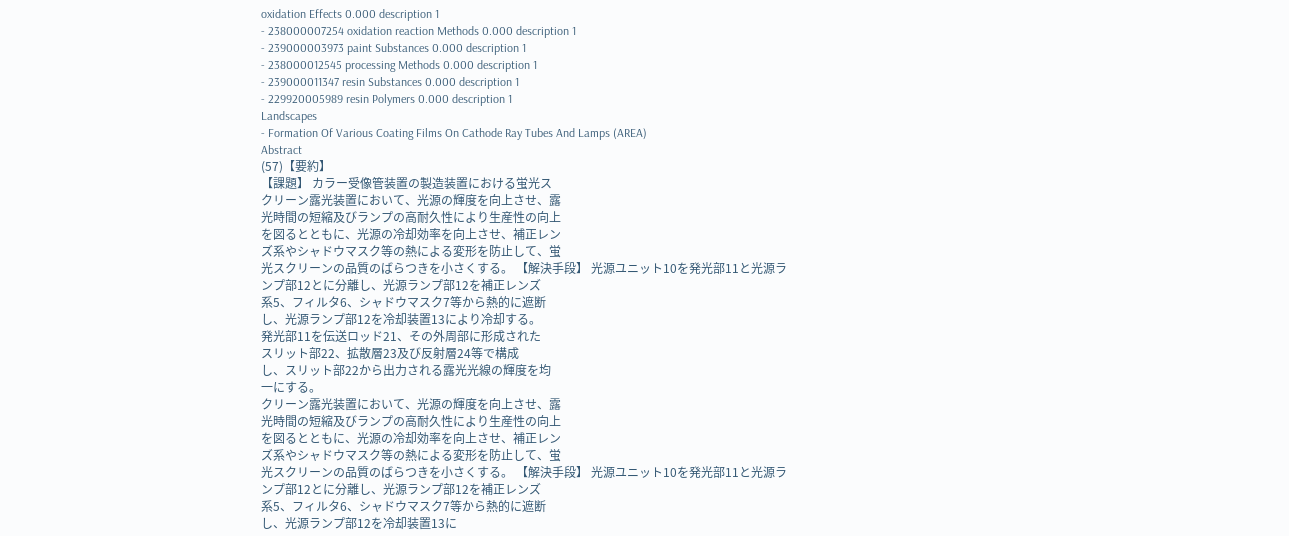oxidation Effects 0.000 description 1
- 238000007254 oxidation reaction Methods 0.000 description 1
- 239000003973 paint Substances 0.000 description 1
- 238000012545 processing Methods 0.000 description 1
- 239000011347 resin Substances 0.000 description 1
- 229920005989 resin Polymers 0.000 description 1
Landscapes
- Formation Of Various Coating Films On Cathode Ray Tubes And Lamps (AREA)
Abstract
(57)【要約】
【課題】 カラー受像管装置の製造装置における蛍光ス
クリーン露光装置において、光源の輝度を向上させ、露
光時間の短縮及びランプの高耐久性により生産性の向上
を図るとともに、光源の冷却効率を向上させ、補正レン
ズ系やシャドウマスク等の熱による変形を防止して、蛍
光スクリーンの品質のばらつきを小さくする。 【解決手段】 光源ユニット10を発光部11と光源ラ
ンプ部12とに分離し、光源ランプ部12を補正レンズ
系5、フィルタ6、シャドウマスク7等から熱的に遮断
し、光源ランプ部12を冷却装置13により冷却する。
発光部11を伝送ロッド21、その外周部に形成された
スリット部22、拡散層23及び反射層24等で構成
し、スリット部22から出力される露光光線の輝度を均
一にする。
クリーン露光装置において、光源の輝度を向上させ、露
光時間の短縮及びランプの高耐久性により生産性の向上
を図るとともに、光源の冷却効率を向上させ、補正レン
ズ系やシャドウマスク等の熱による変形を防止して、蛍
光スクリーンの品質のばらつきを小さくする。 【解決手段】 光源ユニット10を発光部11と光源ラ
ンプ部12とに分離し、光源ランプ部12を補正レンズ
系5、フィルタ6、シャドウマスク7等から熱的に遮断
し、光源ランプ部12を冷却装置13に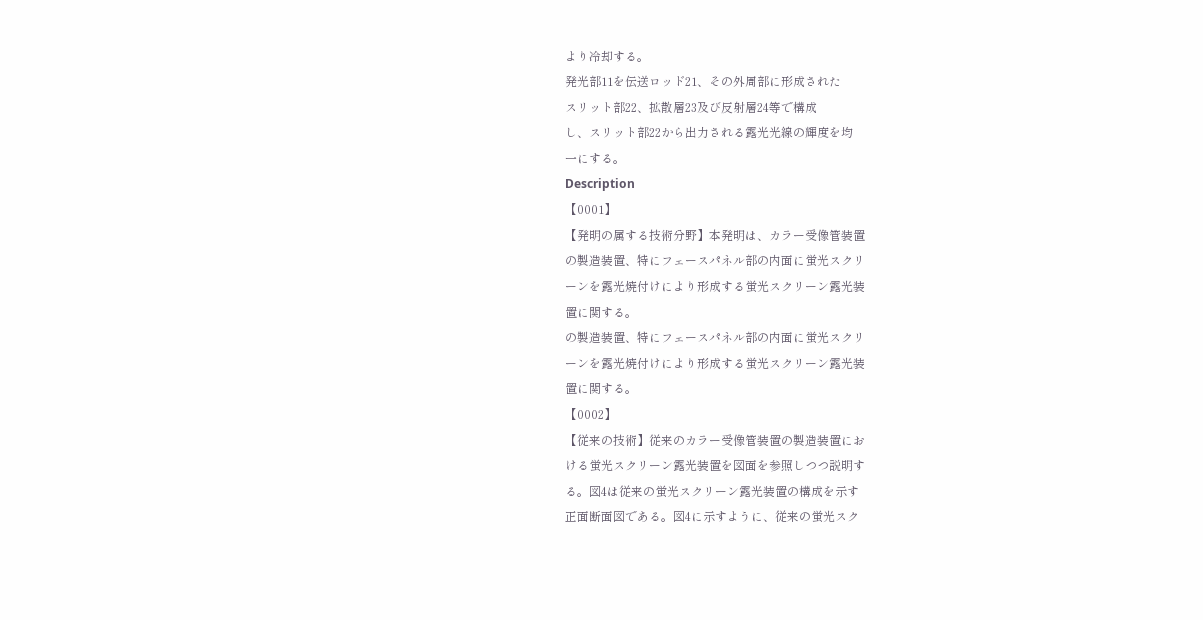より冷却する。
発光部11を伝送ロッド21、その外周部に形成された
スリット部22、拡散層23及び反射層24等で構成
し、スリット部22から出力される露光光線の輝度を均
一にする。
Description
【0001】
【発明の属する技術分野】本発明は、カラー受像管装置
の製造装置、特にフェースパネル部の内面に蛍光スクリ
ーンを露光焼付けにより形成する蛍光スクリーン露光装
置に関する。
の製造装置、特にフェースパネル部の内面に蛍光スクリ
ーンを露光焼付けにより形成する蛍光スクリーン露光装
置に関する。
【0002】
【従来の技術】従来のカラー受像管装置の製造装置にお
ける蛍光スクリーン露光装置を図面を参照しつつ説明す
る。図4は従来の蛍光スクリーン露光装置の構成を示す
正面断面図である。図4に示すように、従来の蛍光スク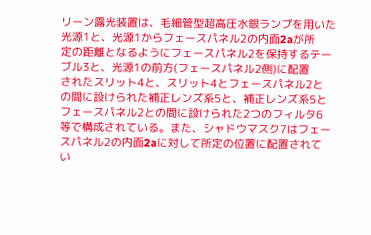リーン露光装置は、毛細管型超高圧水銀ランプを用いた
光源1と、光源1からフェースパネル2の内面2aが所
定の距離となるようにフェースパネル2を保持するテー
ブル3と、光源1の前方(フェースパネル2側)に配置
されたスリット4と、スリット4とフェースパネル2と
の間に設けられた補正レンズ系5と、補正レンズ系5と
フェースパネル2との間に設けられた2つのフィルタ6
等で構成されている。また、シャドウマスク7はフェー
スパネル2の内面2aに対して所定の位置に配置されて
い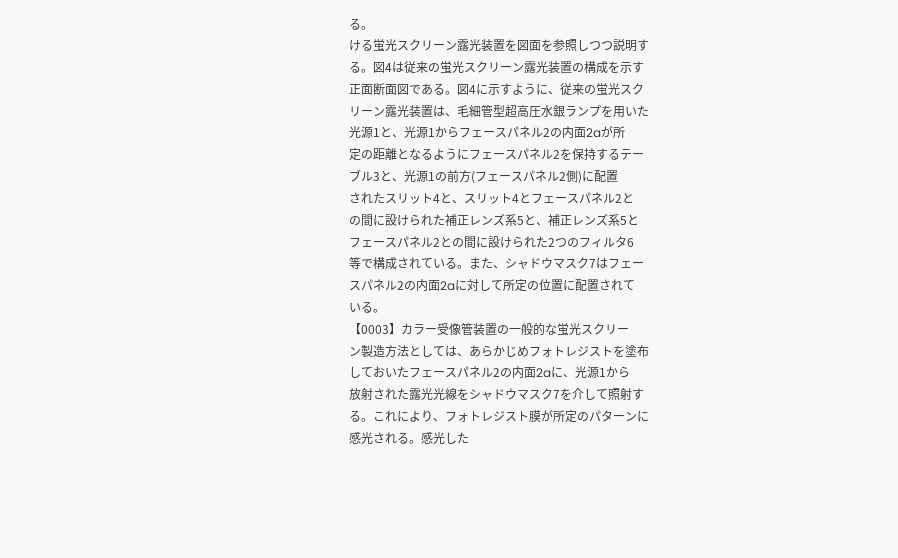る。
ける蛍光スクリーン露光装置を図面を参照しつつ説明す
る。図4は従来の蛍光スクリーン露光装置の構成を示す
正面断面図である。図4に示すように、従来の蛍光スク
リーン露光装置は、毛細管型超高圧水銀ランプを用いた
光源1と、光源1からフェースパネル2の内面2aが所
定の距離となるようにフェースパネル2を保持するテー
ブル3と、光源1の前方(フェースパネル2側)に配置
されたスリット4と、スリット4とフェースパネル2と
の間に設けられた補正レンズ系5と、補正レンズ系5と
フェースパネル2との間に設けられた2つのフィルタ6
等で構成されている。また、シャドウマスク7はフェー
スパネル2の内面2aに対して所定の位置に配置されて
いる。
【0003】カラー受像管装置の一般的な蛍光スクリー
ン製造方法としては、あらかじめフォトレジストを塗布
しておいたフェースパネル2の内面2aに、光源1から
放射された露光光線をシャドウマスク7を介して照射す
る。これにより、フォトレジスト膜が所定のパターンに
感光される。感光した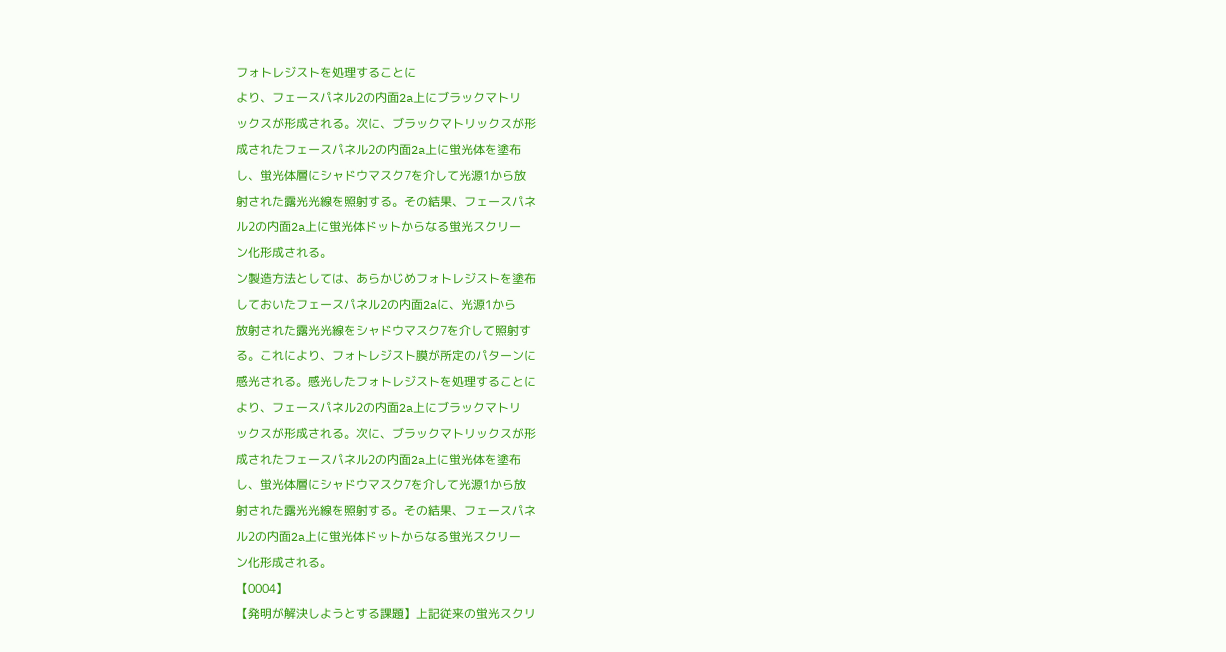フォトレジストを処理することに
より、フェースパネル2の内面2a上にブラックマトリ
ックスが形成される。次に、ブラックマトリックスが形
成されたフェースパネル2の内面2a上に蛍光体を塗布
し、蛍光体層にシャドウマスク7を介して光源1から放
射された露光光線を照射する。その結果、フェースパネ
ル2の内面2a上に蛍光体ドットからなる蛍光スクリー
ン化形成される。
ン製造方法としては、あらかじめフォトレジストを塗布
しておいたフェースパネル2の内面2aに、光源1から
放射された露光光線をシャドウマスク7を介して照射す
る。これにより、フォトレジスト膜が所定のパターンに
感光される。感光したフォトレジストを処理することに
より、フェースパネル2の内面2a上にブラックマトリ
ックスが形成される。次に、ブラックマトリックスが形
成されたフェースパネル2の内面2a上に蛍光体を塗布
し、蛍光体層にシャドウマスク7を介して光源1から放
射された露光光線を照射する。その結果、フェースパネ
ル2の内面2a上に蛍光体ドットからなる蛍光スクリー
ン化形成される。
【0004】
【発明が解決しようとする課題】上記従来の蛍光スクリ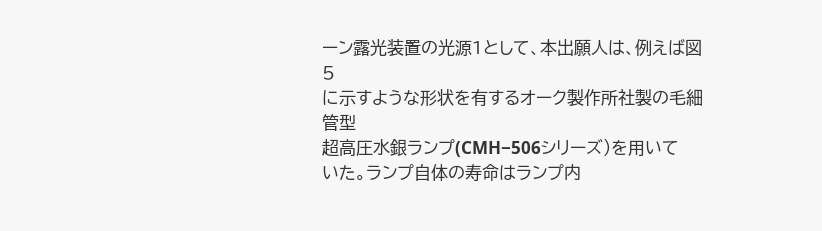ーン露光装置の光源1として、本出願人は、例えば図5
に示すような形状を有するオーク製作所社製の毛細管型
超高圧水銀ランプ(CMH−506シリーズ)を用いて
いた。ランプ自体の寿命はランプ内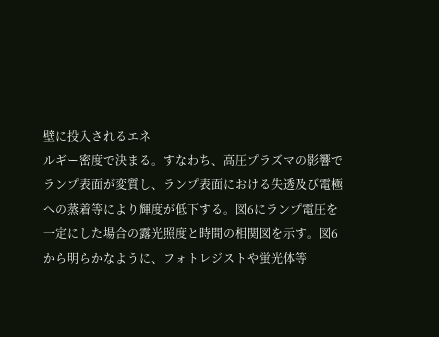壁に投入されるエネ
ルギー密度で決まる。すなわち、高圧プラズマの影響で
ランプ表面が変質し、ランプ表面における失透及び電極
への蒸着等により輝度が低下する。図6にランプ電圧を
一定にした場合の露光照度と時間の相関図を示す。図6
から明らかなように、フォトレジストや蛍光体等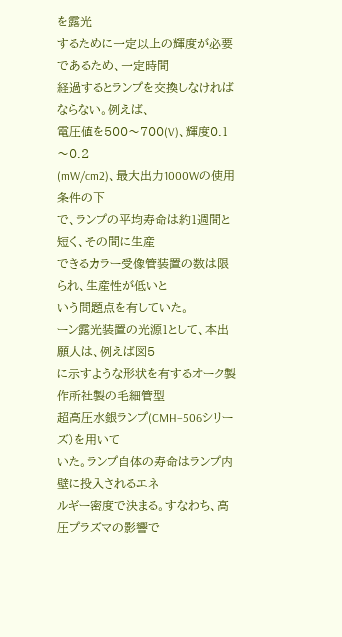を露光
するために一定以上の輝度が必要であるため、一定時間
経過するとランプを交換しなければならない。例えば、
電圧値を500〜700(V)、輝度0.1〜0.2
(mW/cm2)、最大出力1000Wの使用条件の下
で、ランプの平均寿命は約1週間と短く、その間に生産
できるカラー受像管装置の数は限られ、生産性が低いと
いう問題点を有していた。
ーン露光装置の光源1として、本出願人は、例えば図5
に示すような形状を有するオーク製作所社製の毛細管型
超高圧水銀ランプ(CMH−506シリーズ)を用いて
いた。ランプ自体の寿命はランプ内壁に投入されるエネ
ルギー密度で決まる。すなわち、高圧プラズマの影響で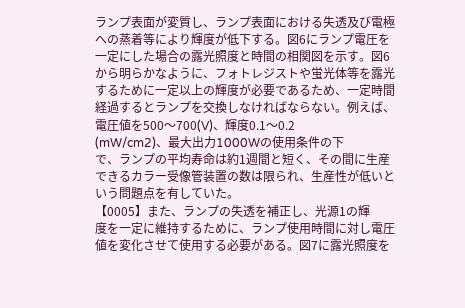ランプ表面が変質し、ランプ表面における失透及び電極
への蒸着等により輝度が低下する。図6にランプ電圧を
一定にした場合の露光照度と時間の相関図を示す。図6
から明らかなように、フォトレジストや蛍光体等を露光
するために一定以上の輝度が必要であるため、一定時間
経過するとランプを交換しなければならない。例えば、
電圧値を500〜700(V)、輝度0.1〜0.2
(mW/cm2)、最大出力1000Wの使用条件の下
で、ランプの平均寿命は約1週間と短く、その間に生産
できるカラー受像管装置の数は限られ、生産性が低いと
いう問題点を有していた。
【0005】また、ランプの失透を補正し、光源1の輝
度を一定に維持するために、ランプ使用時間に対し電圧
値を変化させて使用する必要がある。図7に露光照度を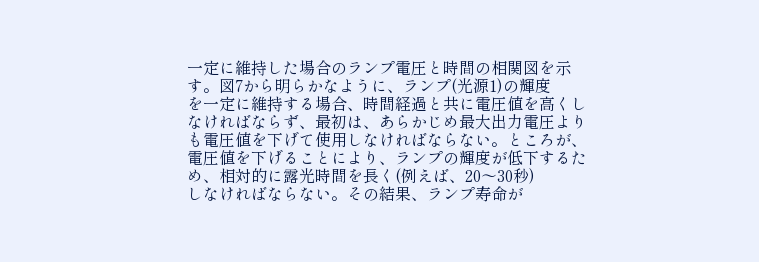一定に維持した場合のランプ電圧と時間の相関図を示
す。図7から明らかなように、ランプ(光源1)の輝度
を一定に維持する場合、時間経過と共に電圧値を高くし
なければならず、最初は、あらかじめ最大出力電圧より
も電圧値を下げて使用しなければならない。ところが、
電圧値を下げることにより、ランプの輝度が低下するた
め、相対的に露光時間を長く(例えば、20〜30秒)
しなければならない。その結果、ランプ寿命が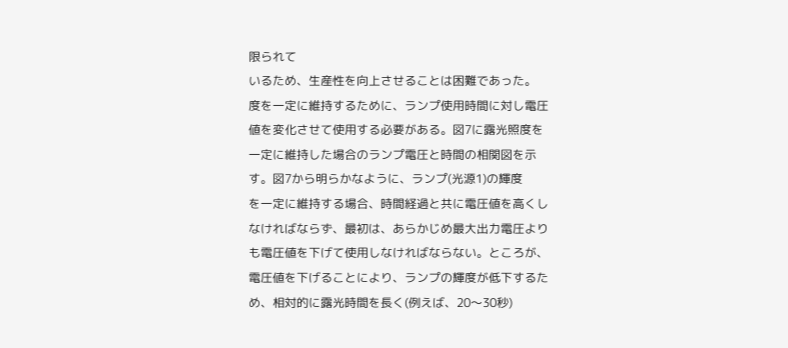限られて
いるため、生産性を向上させることは困難であった。
度を一定に維持するために、ランプ使用時間に対し電圧
値を変化させて使用する必要がある。図7に露光照度を
一定に維持した場合のランプ電圧と時間の相関図を示
す。図7から明らかなように、ランプ(光源1)の輝度
を一定に維持する場合、時間経過と共に電圧値を高くし
なければならず、最初は、あらかじめ最大出力電圧より
も電圧値を下げて使用しなければならない。ところが、
電圧値を下げることにより、ランプの輝度が低下するた
め、相対的に露光時間を長く(例えば、20〜30秒)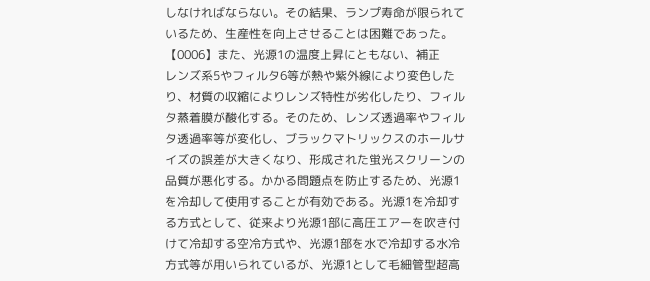しなければならない。その結果、ランプ寿命が限られて
いるため、生産性を向上させることは困難であった。
【0006】また、光源1の温度上昇にともない、補正
レンズ系5やフィルタ6等が熱や紫外線により変色した
り、材質の収縮によりレンズ特性が劣化したり、フィル
タ蒸着膜が酸化する。そのため、レンズ透過率やフィル
タ透過率等が変化し、ブラックマトリックスのホールサ
イズの誤差が大きくなり、形成された蛍光スクリーンの
品質が悪化する。かかる問題点を防止するため、光源1
を冷却して使用することが有効である。光源1を冷却す
る方式として、従来より光源1部に高圧エアーを吹き付
けて冷却する空冷方式や、光源1部を水で冷却する水冷
方式等が用いられているが、光源1として毛細管型超高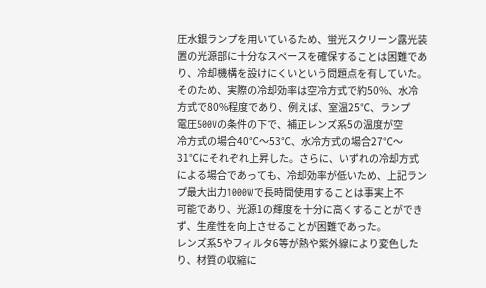圧水銀ランプを用いているため、蛍光スクリーン露光装
置の光源部に十分なスペースを確保することは困難であ
り、冷却機構を設けにくいという問題点を有していた。
そのため、実際の冷却効率は空冷方式で約50%、水冷
方式で80%程度であり、例えば、室温25℃、ランプ
電圧500Vの条件の下で、補正レンズ系5の温度が空
冷方式の場合40℃〜53℃、水冷方式の場合27℃〜
31℃にそれぞれ上昇した。さらに、いずれの冷却方式
による場合であっても、冷却効率が低いため、上記ラン
プ最大出力1000Wで長時間使用することは事実上不
可能であり、光源1の輝度を十分に高くすることができ
ず、生産性を向上させることが困難であった。
レンズ系5やフィルタ6等が熱や紫外線により変色した
り、材質の収縮に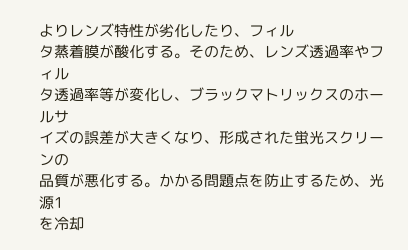よりレンズ特性が劣化したり、フィル
タ蒸着膜が酸化する。そのため、レンズ透過率やフィル
タ透過率等が変化し、ブラックマトリックスのホールサ
イズの誤差が大きくなり、形成された蛍光スクリーンの
品質が悪化する。かかる問題点を防止するため、光源1
を冷却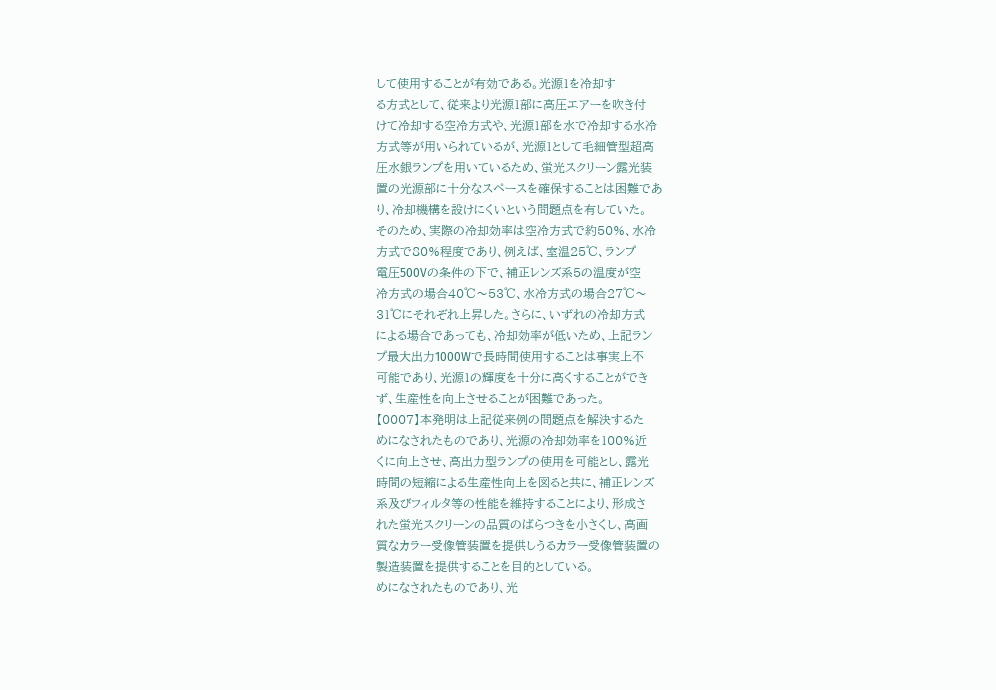して使用することが有効である。光源1を冷却す
る方式として、従来より光源1部に高圧エアーを吹き付
けて冷却する空冷方式や、光源1部を水で冷却する水冷
方式等が用いられているが、光源1として毛細管型超高
圧水銀ランプを用いているため、蛍光スクリーン露光装
置の光源部に十分なスペースを確保することは困難であ
り、冷却機構を設けにくいという問題点を有していた。
そのため、実際の冷却効率は空冷方式で約50%、水冷
方式で80%程度であり、例えば、室温25℃、ランプ
電圧500Vの条件の下で、補正レンズ系5の温度が空
冷方式の場合40℃〜53℃、水冷方式の場合27℃〜
31℃にそれぞれ上昇した。さらに、いずれの冷却方式
による場合であっても、冷却効率が低いため、上記ラン
プ最大出力1000Wで長時間使用することは事実上不
可能であり、光源1の輝度を十分に高くすることができ
ず、生産性を向上させることが困難であった。
【0007】本発明は上記従来例の問題点を解決するた
めになされたものであり、光源の冷却効率を100%近
くに向上させ、高出力型ランプの使用を可能とし、露光
時間の短縮による生産性向上を図ると共に、補正レンズ
系及びフィルタ等の性能を維持することにより、形成さ
れた蛍光スクリーンの品質のばらつきを小さくし、高画
質なカラー受像管装置を提供しうるカラー受像管装置の
製造装置を提供することを目的としている。
めになされたものであり、光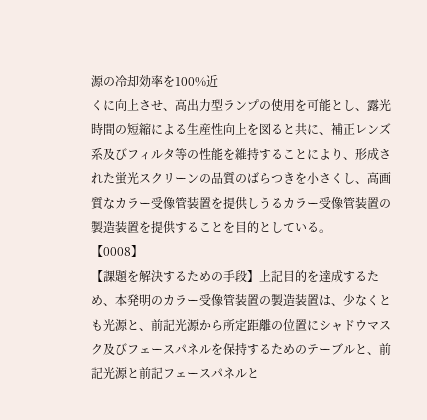源の冷却効率を100%近
くに向上させ、高出力型ランプの使用を可能とし、露光
時間の短縮による生産性向上を図ると共に、補正レンズ
系及びフィルタ等の性能を維持することにより、形成さ
れた蛍光スクリーンの品質のばらつきを小さくし、高画
質なカラー受像管装置を提供しうるカラー受像管装置の
製造装置を提供することを目的としている。
【0008】
【課題を解決するための手段】上記目的を達成するた
め、本発明のカラー受像管装置の製造装置は、少なくと
も光源と、前記光源から所定距離の位置にシャドウマス
ク及びフェースパネルを保持するためのテーブルと、前
記光源と前記フェースパネルと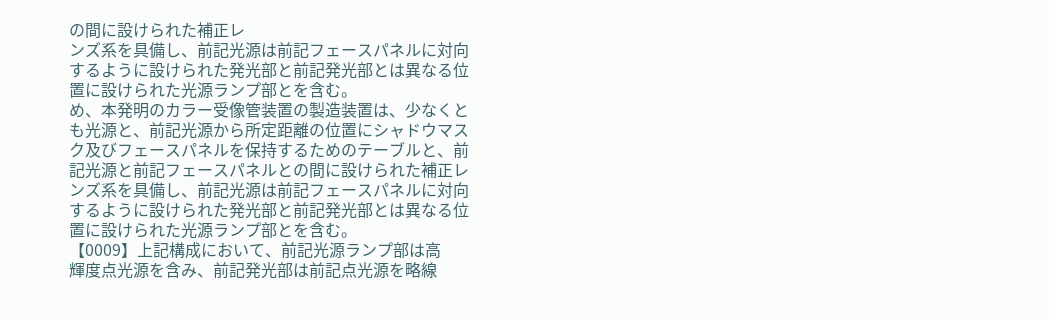の間に設けられた補正レ
ンズ系を具備し、前記光源は前記フェースパネルに対向
するように設けられた発光部と前記発光部とは異なる位
置に設けられた光源ランプ部とを含む。
め、本発明のカラー受像管装置の製造装置は、少なくと
も光源と、前記光源から所定距離の位置にシャドウマス
ク及びフェースパネルを保持するためのテーブルと、前
記光源と前記フェースパネルとの間に設けられた補正レ
ンズ系を具備し、前記光源は前記フェースパネルに対向
するように設けられた発光部と前記発光部とは異なる位
置に設けられた光源ランプ部とを含む。
【0009】上記構成において、前記光源ランプ部は高
輝度点光源を含み、前記発光部は前記点光源を略線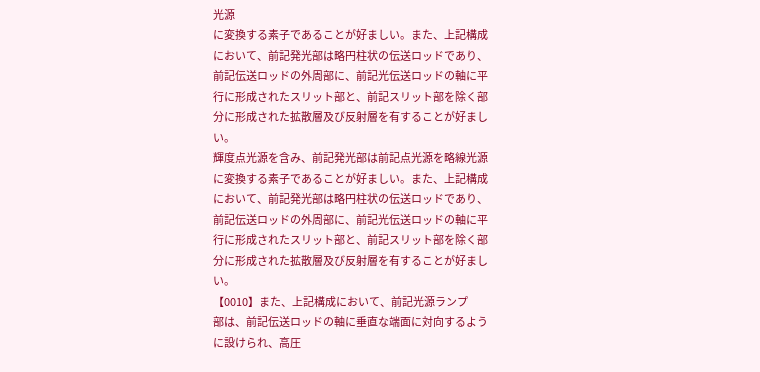光源
に変換する素子であることが好ましい。また、上記構成
において、前記発光部は略円柱状の伝送ロッドであり、
前記伝送ロッドの外周部に、前記光伝送ロッドの軸に平
行に形成されたスリット部と、前記スリット部を除く部
分に形成された拡散層及び反射層を有することが好まし
い。
輝度点光源を含み、前記発光部は前記点光源を略線光源
に変換する素子であることが好ましい。また、上記構成
において、前記発光部は略円柱状の伝送ロッドであり、
前記伝送ロッドの外周部に、前記光伝送ロッドの軸に平
行に形成されたスリット部と、前記スリット部を除く部
分に形成された拡散層及び反射層を有することが好まし
い。
【0010】また、上記構成において、前記光源ランプ
部は、前記伝送ロッドの軸に垂直な端面に対向するよう
に設けられ、高圧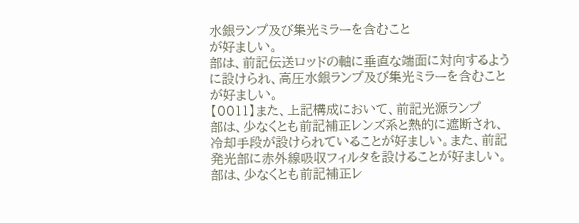水銀ランプ及び集光ミラーを含むこと
が好ましい。
部は、前記伝送ロッドの軸に垂直な端面に対向するよう
に設けられ、高圧水銀ランプ及び集光ミラーを含むこと
が好ましい。
【0011】また、上記構成において、前記光源ランプ
部は、少なくとも前記補正レンズ系と熱的に遮断され、
冷却手段が設けられていることが好ましい。また、前記
発光部に赤外線吸収フィルタを設けることが好ましい。
部は、少なくとも前記補正レ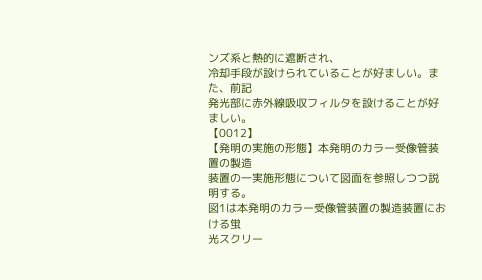ンズ系と熱的に遮断され、
冷却手段が設けられていることが好ましい。また、前記
発光部に赤外線吸収フィルタを設けることが好ましい。
【0012】
【発明の実施の形態】本発明のカラー受像管装置の製造
装置の一実施形態について図面を参照しつつ説明する。
図1は本発明のカラー受像管装置の製造装置における蛍
光スクリー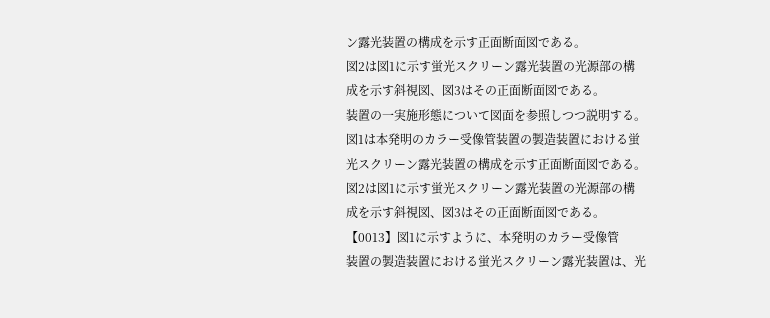ン露光装置の構成を示す正面断面図である。
図2は図1に示す蛍光スクリーン露光装置の光源部の構
成を示す斜視図、図3はその正面断面図である。
装置の一実施形態について図面を参照しつつ説明する。
図1は本発明のカラー受像管装置の製造装置における蛍
光スクリーン露光装置の構成を示す正面断面図である。
図2は図1に示す蛍光スクリーン露光装置の光源部の構
成を示す斜視図、図3はその正面断面図である。
【0013】図1に示すように、本発明のカラー受像管
装置の製造装置における蛍光スクリーン露光装置は、光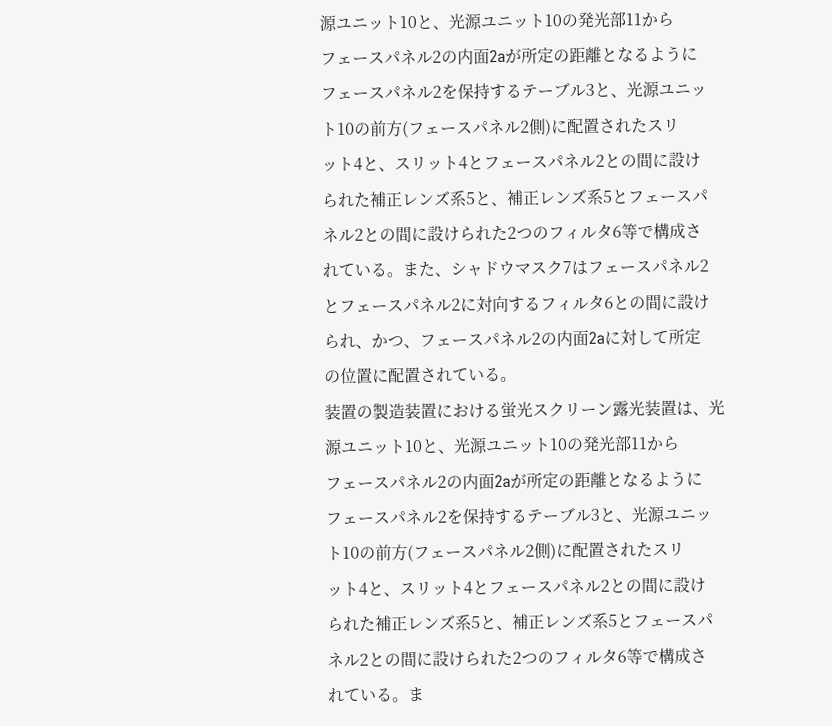源ユニット10と、光源ユニット10の発光部11から
フェースパネル2の内面2aが所定の距離となるように
フェースパネル2を保持するテーブル3と、光源ユニッ
ト10の前方(フェースパネル2側)に配置されたスリ
ット4と、スリット4とフェースパネル2との間に設け
られた補正レンズ系5と、補正レンズ系5とフェースパ
ネル2との間に設けられた2つのフィルタ6等で構成さ
れている。また、シャドウマスク7はフェースパネル2
とフェースパネル2に対向するフィルタ6との間に設け
られ、かつ、フェースパネル2の内面2aに対して所定
の位置に配置されている。
装置の製造装置における蛍光スクリーン露光装置は、光
源ユニット10と、光源ユニット10の発光部11から
フェースパネル2の内面2aが所定の距離となるように
フェースパネル2を保持するテーブル3と、光源ユニッ
ト10の前方(フェースパネル2側)に配置されたスリ
ット4と、スリット4とフェースパネル2との間に設け
られた補正レンズ系5と、補正レンズ系5とフェースパ
ネル2との間に設けられた2つのフィルタ6等で構成さ
れている。ま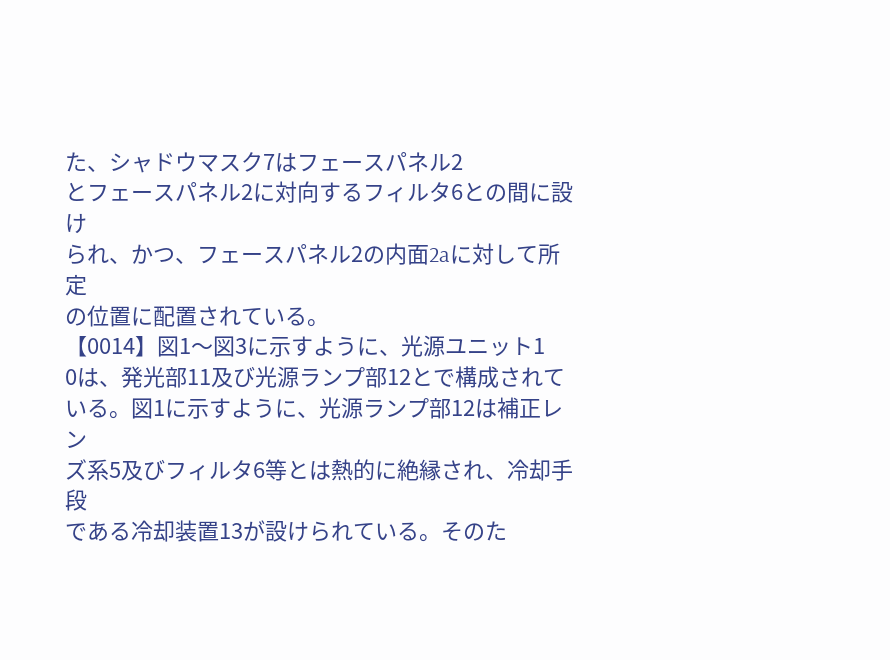た、シャドウマスク7はフェースパネル2
とフェースパネル2に対向するフィルタ6との間に設け
られ、かつ、フェースパネル2の内面2aに対して所定
の位置に配置されている。
【0014】図1〜図3に示すように、光源ユニット1
0は、発光部11及び光源ランプ部12とで構成されて
いる。図1に示すように、光源ランプ部12は補正レン
ズ系5及びフィルタ6等とは熱的に絶縁され、冷却手段
である冷却装置13が設けられている。そのた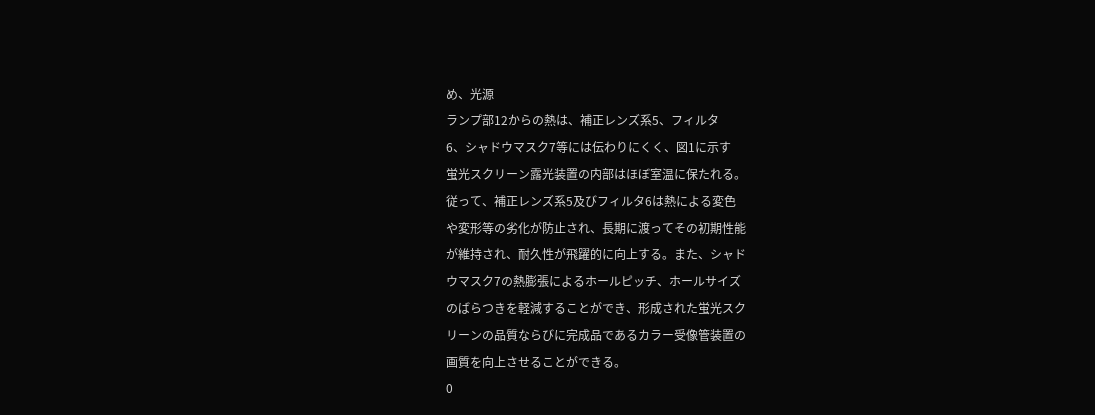め、光源
ランプ部12からの熱は、補正レンズ系5、フィルタ
6、シャドウマスク7等には伝わりにくく、図1に示す
蛍光スクリーン露光装置の内部はほぼ室温に保たれる。
従って、補正レンズ系5及びフィルタ6は熱による変色
や変形等の劣化が防止され、長期に渡ってその初期性能
が維持され、耐久性が飛躍的に向上する。また、シャド
ウマスク7の熱膨張によるホールピッチ、ホールサイズ
のばらつきを軽減することができ、形成された蛍光スク
リーンの品質ならびに完成品であるカラー受像管装置の
画質を向上させることができる。
0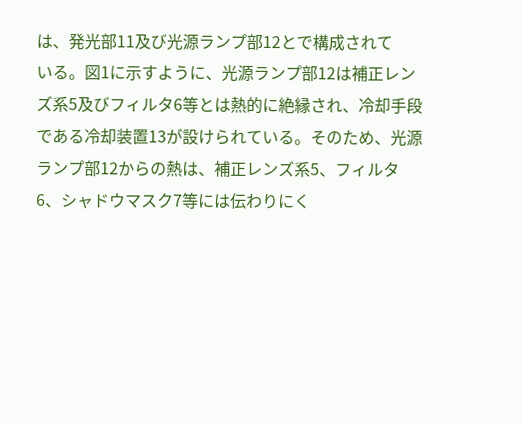は、発光部11及び光源ランプ部12とで構成されて
いる。図1に示すように、光源ランプ部12は補正レン
ズ系5及びフィルタ6等とは熱的に絶縁され、冷却手段
である冷却装置13が設けられている。そのため、光源
ランプ部12からの熱は、補正レンズ系5、フィルタ
6、シャドウマスク7等には伝わりにく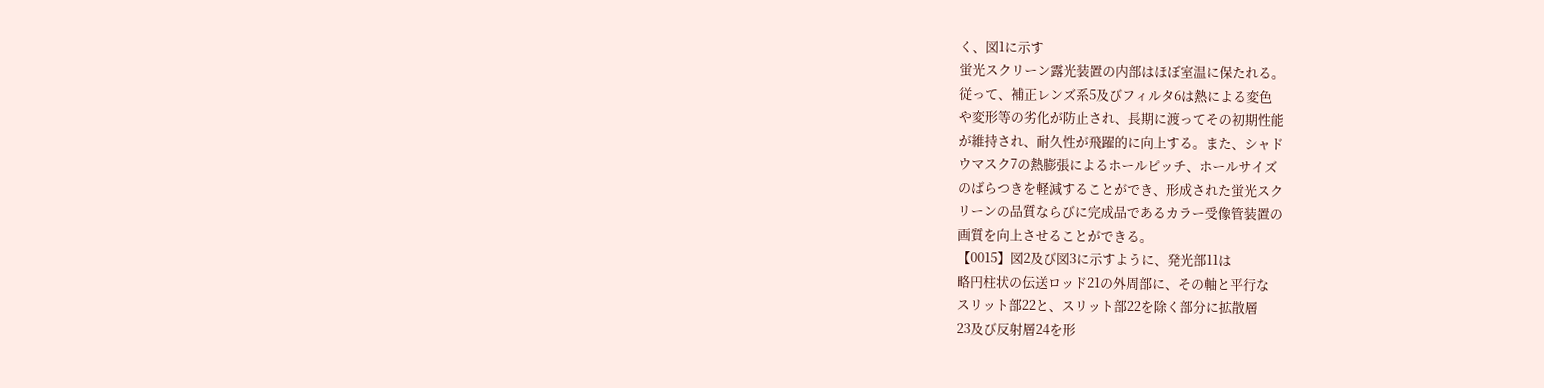く、図1に示す
蛍光スクリーン露光装置の内部はほぼ室温に保たれる。
従って、補正レンズ系5及びフィルタ6は熱による変色
や変形等の劣化が防止され、長期に渡ってその初期性能
が維持され、耐久性が飛躍的に向上する。また、シャド
ウマスク7の熱膨張によるホールピッチ、ホールサイズ
のばらつきを軽減することができ、形成された蛍光スク
リーンの品質ならびに完成品であるカラー受像管装置の
画質を向上させることができる。
【0015】図2及び図3に示すように、発光部11は
略円柱状の伝送ロッド21の外周部に、その軸と平行な
スリット部22と、スリット部22を除く部分に拡散層
23及び反射層24を形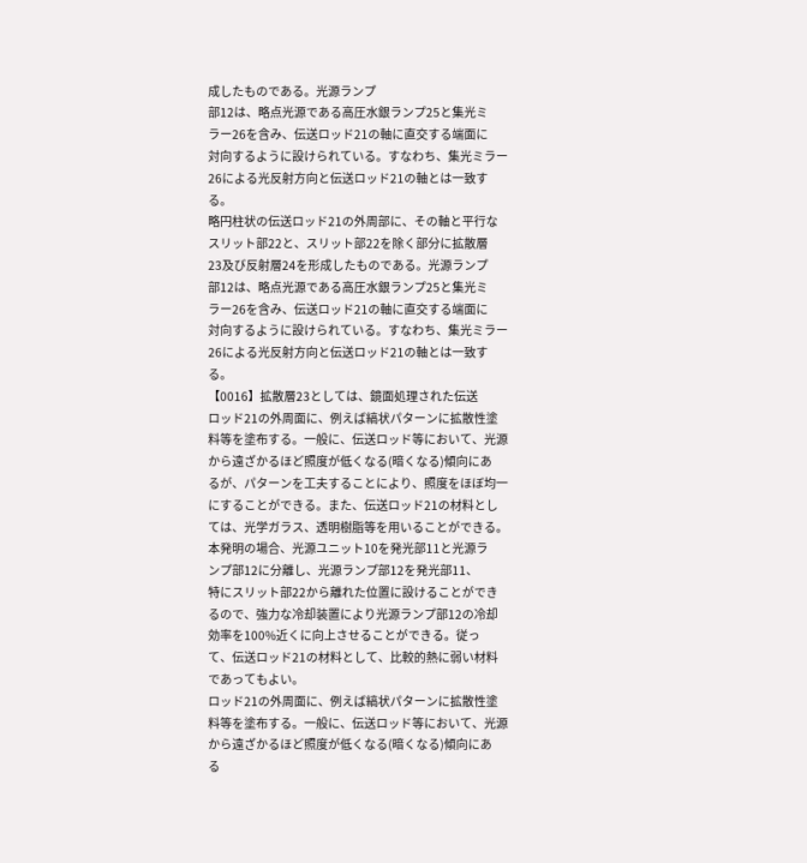成したものである。光源ランプ
部12は、略点光源である高圧水銀ランプ25と集光ミ
ラー26を含み、伝送ロッド21の軸に直交する端面に
対向するように設けられている。すなわち、集光ミラー
26による光反射方向と伝送ロッド21の軸とは一致す
る。
略円柱状の伝送ロッド21の外周部に、その軸と平行な
スリット部22と、スリット部22を除く部分に拡散層
23及び反射層24を形成したものである。光源ランプ
部12は、略点光源である高圧水銀ランプ25と集光ミ
ラー26を含み、伝送ロッド21の軸に直交する端面に
対向するように設けられている。すなわち、集光ミラー
26による光反射方向と伝送ロッド21の軸とは一致す
る。
【0016】拡散層23としては、鏡面処理された伝送
ロッド21の外周面に、例えば縞状パターンに拡散性塗
料等を塗布する。一般に、伝送ロッド等において、光源
から遠ざかるほど照度が低くなる(暗くなる)傾向にあ
るが、パターンを工夫することにより、照度をほぼ均一
にすることができる。また、伝送ロッド21の材料とし
ては、光学ガラス、透明樹脂等を用いることができる。
本発明の場合、光源ユニット10を発光部11と光源ラ
ンプ部12に分離し、光源ランプ部12を発光部11、
特にスリット部22から離れた位置に設けることができ
るので、強力な冷却装置により光源ランプ部12の冷却
効率を100%近くに向上させることができる。従っ
て、伝送ロッド21の材料として、比較的熱に弱い材料
であってもよい。
ロッド21の外周面に、例えば縞状パターンに拡散性塗
料等を塗布する。一般に、伝送ロッド等において、光源
から遠ざかるほど照度が低くなる(暗くなる)傾向にあ
る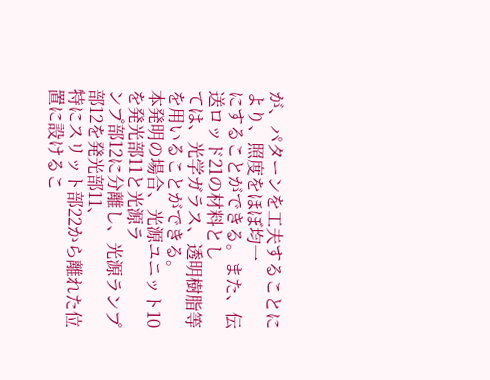が、パターンを工夫することにより、照度をほぼ均一
にすることができる。また、伝送ロッド21の材料とし
ては、光学ガラス、透明樹脂等を用いることができる。
本発明の場合、光源ユニット10を発光部11と光源ラ
ンプ部12に分離し、光源ランプ部12を発光部11、
特にスリット部22から離れた位置に設けるこ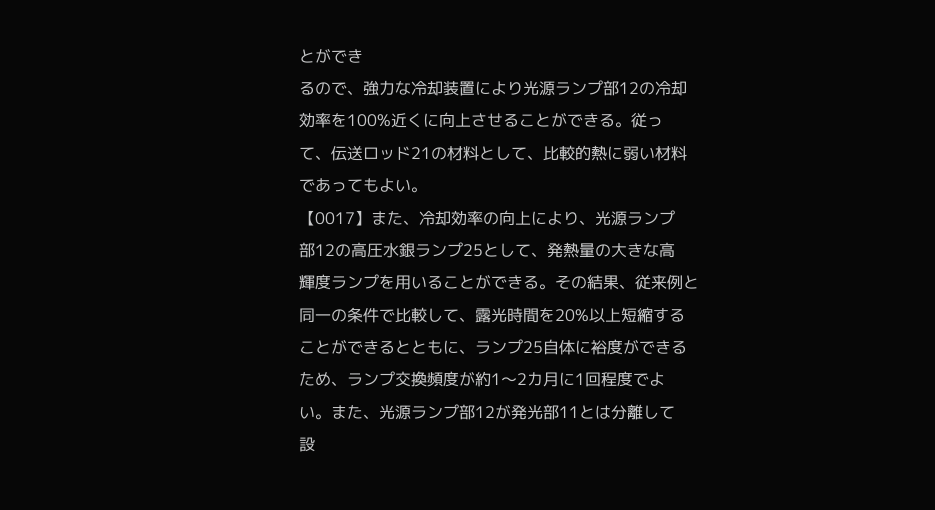とができ
るので、強力な冷却装置により光源ランプ部12の冷却
効率を100%近くに向上させることができる。従っ
て、伝送ロッド21の材料として、比較的熱に弱い材料
であってもよい。
【0017】また、冷却効率の向上により、光源ランプ
部12の高圧水銀ランプ25として、発熱量の大きな高
輝度ランプを用いることができる。その結果、従来例と
同一の条件で比較して、露光時間を20%以上短縮する
ことができるとともに、ランプ25自体に裕度ができる
ため、ランプ交換頻度が約1〜2カ月に1回程度でよ
い。また、光源ランプ部12が発光部11とは分離して
設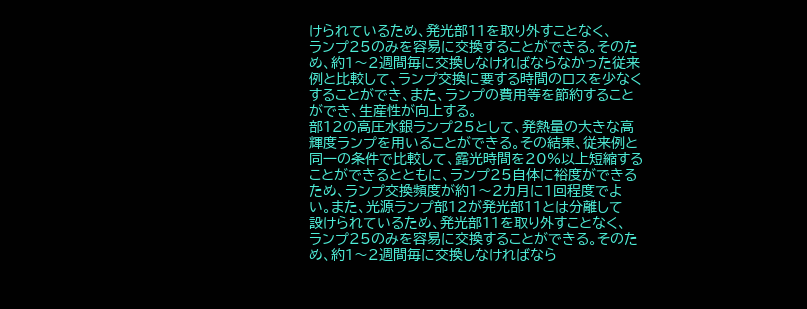けられているため、発光部11を取り外すことなく、
ランプ25のみを容易に交換することができる。そのた
め、約1〜2週間毎に交換しなければならなかった従来
例と比較して、ランプ交換に要する時間のロスを少なく
することができ、また、ランプの費用等を節約すること
ができ、生産性が向上する。
部12の高圧水銀ランプ25として、発熱量の大きな高
輝度ランプを用いることができる。その結果、従来例と
同一の条件で比較して、露光時間を20%以上短縮する
ことができるとともに、ランプ25自体に裕度ができる
ため、ランプ交換頻度が約1〜2カ月に1回程度でよ
い。また、光源ランプ部12が発光部11とは分離して
設けられているため、発光部11を取り外すことなく、
ランプ25のみを容易に交換することができる。そのた
め、約1〜2週間毎に交換しなければなら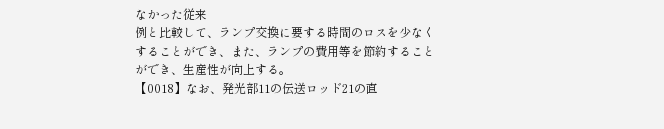なかった従来
例と比較して、ランプ交換に要する時間のロスを少なく
することができ、また、ランプの費用等を節約すること
ができ、生産性が向上する。
【0018】なお、発光部11の伝送ロッド21の直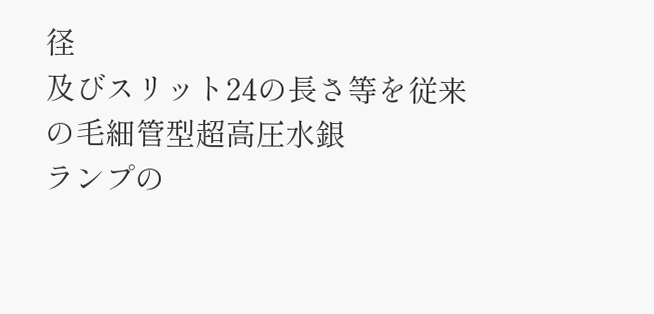径
及びスリット24の長さ等を従来の毛細管型超高圧水銀
ランプの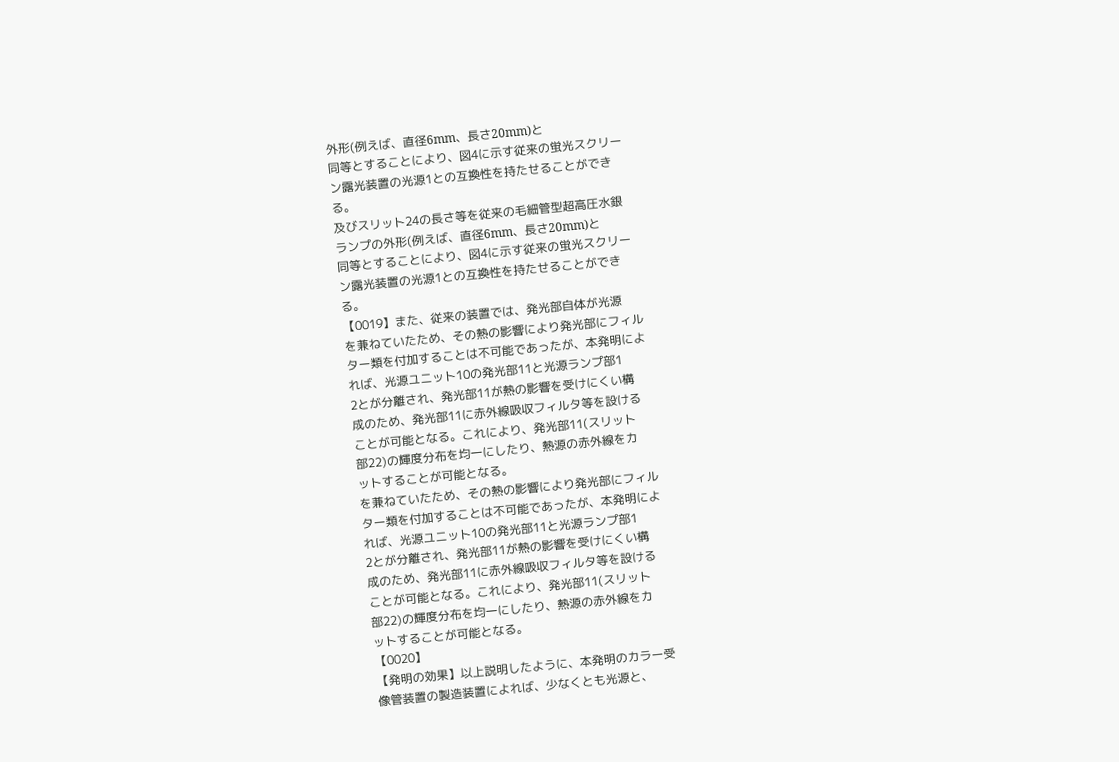外形(例えば、直径6mm、長さ20mm)と
同等とすることにより、図4に示す従来の蛍光スクリー
ン露光装置の光源1との互換性を持たせることができ
る。
及びスリット24の長さ等を従来の毛細管型超高圧水銀
ランプの外形(例えば、直径6mm、長さ20mm)と
同等とすることにより、図4に示す従来の蛍光スクリー
ン露光装置の光源1との互換性を持たせることができ
る。
【0019】また、従来の装置では、発光部自体が光源
を兼ねていたため、その熱の影響により発光部にフィル
ター類を付加することは不可能であったが、本発明によ
れば、光源ユニット10の発光部11と光源ランプ部1
2とが分離され、発光部11が熱の影響を受けにくい構
成のため、発光部11に赤外線吸収フィルタ等を設ける
ことが可能となる。これにより、発光部11(スリット
部22)の輝度分布を均一にしたり、熱源の赤外線をカ
ットすることが可能となる。
を兼ねていたため、その熱の影響により発光部にフィル
ター類を付加することは不可能であったが、本発明によ
れば、光源ユニット10の発光部11と光源ランプ部1
2とが分離され、発光部11が熱の影響を受けにくい構
成のため、発光部11に赤外線吸収フィルタ等を設ける
ことが可能となる。これにより、発光部11(スリット
部22)の輝度分布を均一にしたり、熱源の赤外線をカ
ットすることが可能となる。
【0020】
【発明の効果】以上説明したように、本発明のカラー受
像管装置の製造装置によれば、少なくとも光源と、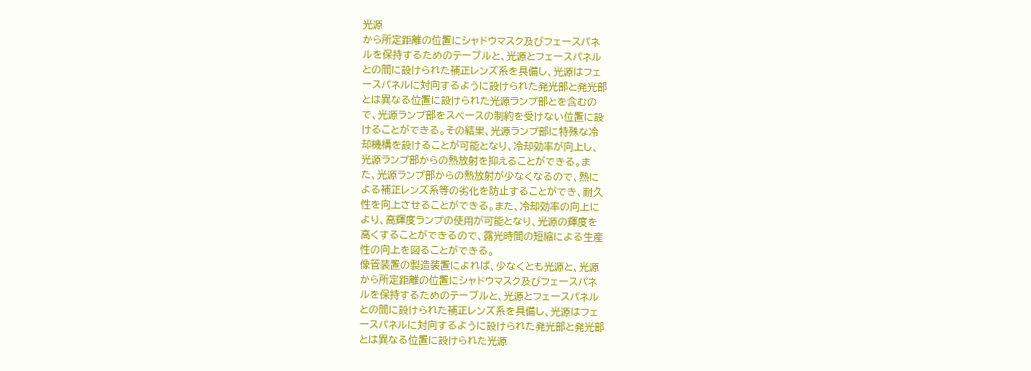光源
から所定距離の位置にシャドウマスク及びフェースパネ
ルを保持するためのテーブルと、光源とフェースパネル
との間に設けられた補正レンズ系を具備し、光源はフェ
ースパネルに対向するように設けられた発光部と発光部
とは異なる位置に設けられた光源ランプ部とを含むの
で、光源ランプ部をスペースの制約を受けない位置に設
けることができる。その結果、光源ランプ部に特殊な冷
却機構を設けることが可能となり、冷却効率が向上し、
光源ランプ部からの熱放射を抑えることができる。ま
た、光源ランプ部からの熱放射が少なくなるので、熱に
よる補正レンズ系等の劣化を防止することができ、耐久
性を向上させることができる。また、冷却効率の向上に
より、高輝度ランプの使用が可能となり、光源の輝度を
高くすることができるので、露光時間の短縮による生産
性の向上を図ることができる。
像管装置の製造装置によれば、少なくとも光源と、光源
から所定距離の位置にシャドウマスク及びフェースパネ
ルを保持するためのテーブルと、光源とフェースパネル
との間に設けられた補正レンズ系を具備し、光源はフェ
ースパネルに対向するように設けられた発光部と発光部
とは異なる位置に設けられた光源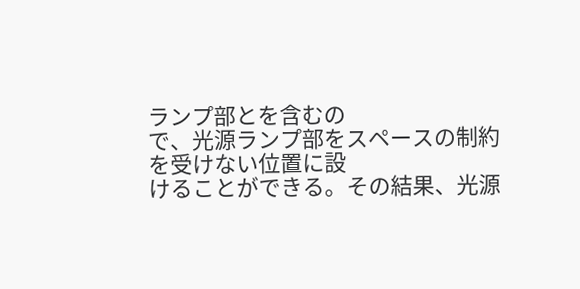ランプ部とを含むの
で、光源ランプ部をスペースの制約を受けない位置に設
けることができる。その結果、光源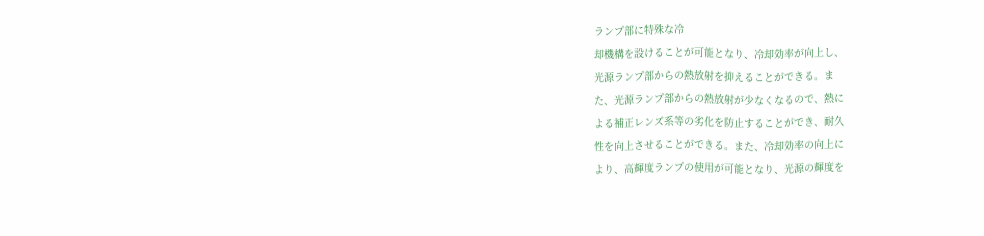ランプ部に特殊な冷
却機構を設けることが可能となり、冷却効率が向上し、
光源ランプ部からの熱放射を抑えることができる。ま
た、光源ランプ部からの熱放射が少なくなるので、熱に
よる補正レンズ系等の劣化を防止することができ、耐久
性を向上させることができる。また、冷却効率の向上に
より、高輝度ランプの使用が可能となり、光源の輝度を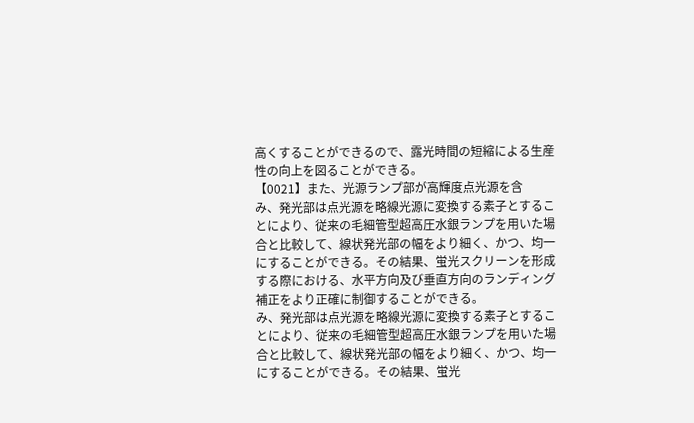高くすることができるので、露光時間の短縮による生産
性の向上を図ることができる。
【0021】また、光源ランプ部が高輝度点光源を含
み、発光部は点光源を略線光源に変換する素子とするこ
とにより、従来の毛細管型超高圧水銀ランプを用いた場
合と比較して、線状発光部の幅をより細く、かつ、均一
にすることができる。その結果、蛍光スクリーンを形成
する際における、水平方向及び垂直方向のランディング
補正をより正確に制御することができる。
み、発光部は点光源を略線光源に変換する素子とするこ
とにより、従来の毛細管型超高圧水銀ランプを用いた場
合と比較して、線状発光部の幅をより細く、かつ、均一
にすることができる。その結果、蛍光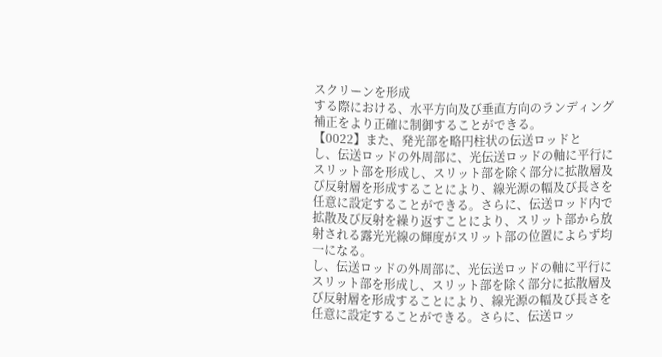スクリーンを形成
する際における、水平方向及び垂直方向のランディング
補正をより正確に制御することができる。
【0022】また、発光部を略円柱状の伝送ロッドと
し、伝送ロッドの外周部に、光伝送ロッドの軸に平行に
スリット部を形成し、スリット部を除く部分に拡散層及
び反射層を形成することにより、線光源の幅及び長さを
任意に設定することができる。さらに、伝送ロッド内で
拡散及び反射を繰り返すことにより、スリット部から放
射される露光光線の輝度がスリット部の位置によらず均
一になる。
し、伝送ロッドの外周部に、光伝送ロッドの軸に平行に
スリット部を形成し、スリット部を除く部分に拡散層及
び反射層を形成することにより、線光源の幅及び長さを
任意に設定することができる。さらに、伝送ロッ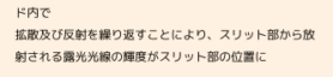ド内で
拡散及び反射を繰り返すことにより、スリット部から放
射される露光光線の輝度がスリット部の位置に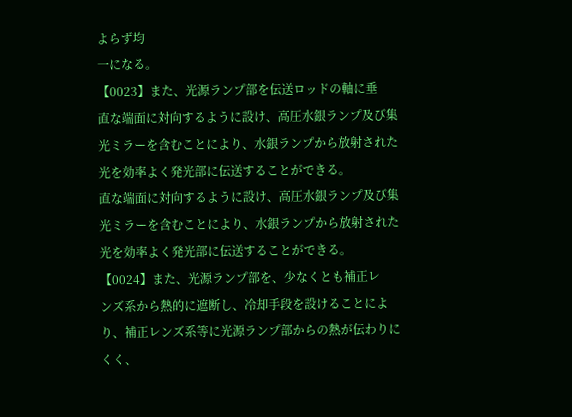よらず均
一になる。
【0023】また、光源ランプ部を伝送ロッドの軸に垂
直な端面に対向するように設け、高圧水銀ランプ及び集
光ミラーを含むことにより、水銀ランプから放射された
光を効率よく発光部に伝送することができる。
直な端面に対向するように設け、高圧水銀ランプ及び集
光ミラーを含むことにより、水銀ランプから放射された
光を効率よく発光部に伝送することができる。
【0024】また、光源ランプ部を、少なくとも補正レ
ンズ系から熱的に遮断し、冷却手段を設けることによ
り、補正レンズ系等に光源ランプ部からの熱が伝わりに
くく、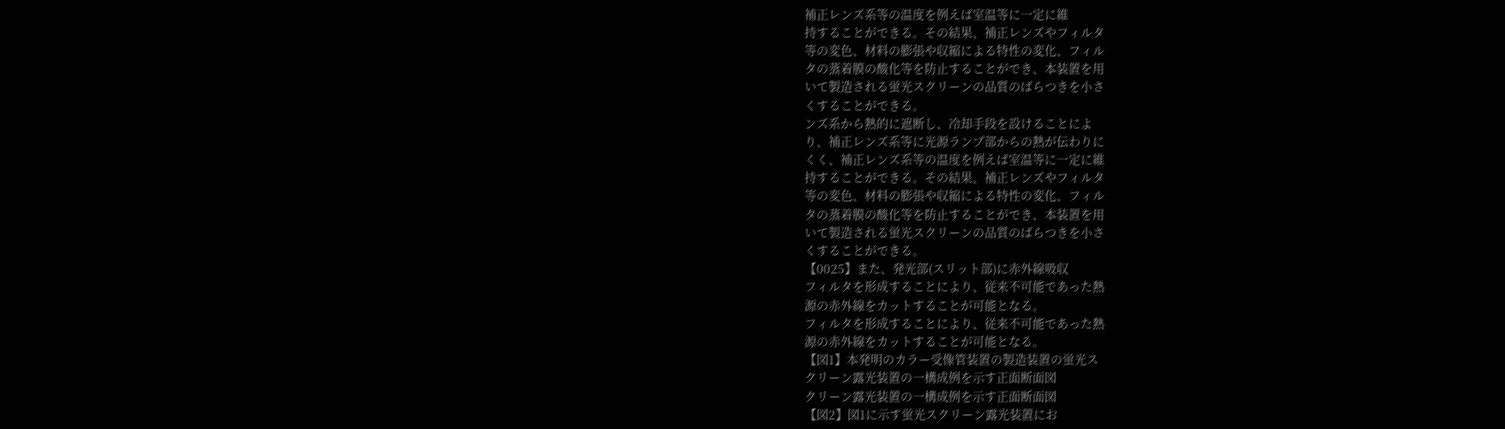補正レンズ系等の温度を例えば室温等に一定に維
持することができる。その結果、補正レンズやフィルタ
等の変色、材料の膨張や収縮による特性の変化、フィル
タの蒸着膜の酸化等を防止することができ、本装置を用
いて製造される蛍光スクリーンの品質のばらつきを小さ
くすることができる。
ンズ系から熱的に遮断し、冷却手段を設けることによ
り、補正レンズ系等に光源ランプ部からの熱が伝わりに
くく、補正レンズ系等の温度を例えば室温等に一定に維
持することができる。その結果、補正レンズやフィルタ
等の変色、材料の膨張や収縮による特性の変化、フィル
タの蒸着膜の酸化等を防止することができ、本装置を用
いて製造される蛍光スクリーンの品質のばらつきを小さ
くすることができる。
【0025】また、発光部(スリット部)に赤外線吸収
フィルタを形成することにより、従来不可能であった熱
源の赤外線をカットすることが可能となる。
フィルタを形成することにより、従来不可能であった熱
源の赤外線をカットすることが可能となる。
【図1】本発明のカラー受像管装置の製造装置の蛍光ス
クリーン露光装置の一構成例を示す正面断面図
クリーン露光装置の一構成例を示す正面断面図
【図2】図1に示す蛍光スクリーン露光装置にお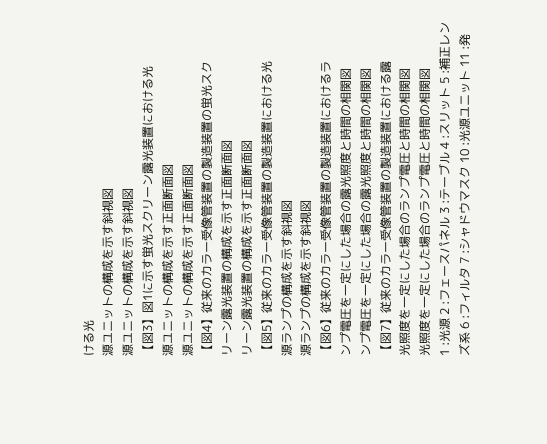ける光
源ユニットの構成を示す斜視図
源ユニットの構成を示す斜視図
【図3】図1に示す蛍光スクリーン露光装置における光
源ユニットの構成を示す正面断面図
源ユニットの構成を示す正面断面図
【図4】従来のカラー受像管装置の製造装置の蛍光スク
リーン露光装置の構成を示す正面断面図
リーン露光装置の構成を示す正面断面図
【図5】従来のカラー受像管装置の製造装置における光
源ランプの構成を示す斜視図
源ランプの構成を示す斜視図
【図6】従来のカラー受像管装置の製造装置におけるラ
ンプ電圧を一定にした場合の露光照度と時間の相関図
ンプ電圧を一定にした場合の露光照度と時間の相関図
【図7】従来のカラー受像管装置の製造装置における露
光照度を一定にした場合のランプ電圧と時間の相関図
光照度を一定にした場合のランプ電圧と時間の相関図
1 :光源 2 :フェースパネル 3 :テーブル 4 :スリット 5 :補正レンズ系 6 :フィルタ 7 :シャドウマスク 10 :光源ユニット 11 :発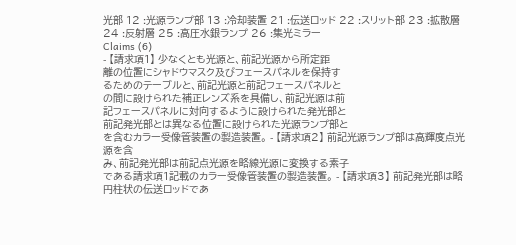光部 12 :光源ランプ部 13 :冷却装置 21 :伝送ロッド 22 :スリット部 23 :拡散層 24 :反射層 25 :高圧水銀ランプ 26 :集光ミラー
Claims (6)
- 【請求項1】 少なくとも光源と、前記光源から所定距
離の位置にシャドウマスク及びフェースパネルを保持す
るためのテーブルと、前記光源と前記フェースパネルと
の間に設けられた補正レンズ系を具備し、前記光源は前
記フェースパネルに対向するように設けられた発光部と
前記発光部とは異なる位置に設けられた光源ランプ部と
を含むカラー受像管装置の製造装置。 - 【請求項2】 前記光源ランプ部は高輝度点光源を含
み、前記発光部は前記点光源を略線光源に変換する素子
である請求項1記載のカラー受像管装置の製造装置。 - 【請求項3】 前記発光部は略円柱状の伝送ロッドであ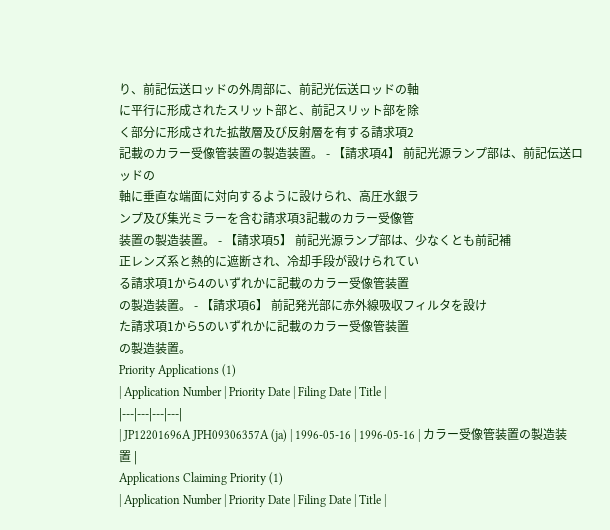り、前記伝送ロッドの外周部に、前記光伝送ロッドの軸
に平行に形成されたスリット部と、前記スリット部を除
く部分に形成された拡散層及び反射層を有する請求項2
記載のカラー受像管装置の製造装置。 - 【請求項4】 前記光源ランプ部は、前記伝送ロッドの
軸に垂直な端面に対向するように設けられ、高圧水銀ラ
ンプ及び集光ミラーを含む請求項3記載のカラー受像管
装置の製造装置。 - 【請求項5】 前記光源ランプ部は、少なくとも前記補
正レンズ系と熱的に遮断され、冷却手段が設けられてい
る請求項1から4のいずれかに記載のカラー受像管装置
の製造装置。 - 【請求項6】 前記発光部に赤外線吸収フィルタを設け
た請求項1から5のいずれかに記載のカラー受像管装置
の製造装置。
Priority Applications (1)
| Application Number | Priority Date | Filing Date | Title |
|---|---|---|---|
| JP12201696A JPH09306357A (ja) | 1996-05-16 | 1996-05-16 | カラー受像管装置の製造装置 |
Applications Claiming Priority (1)
| Application Number | Priority Date | Filing Date | Title |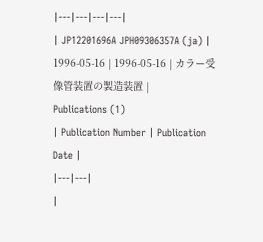|---|---|---|---|
| JP12201696A JPH09306357A (ja) | 1996-05-16 | 1996-05-16 | カラー受像管装置の製造装置 |
Publications (1)
| Publication Number | Publication Date |
|---|---|
|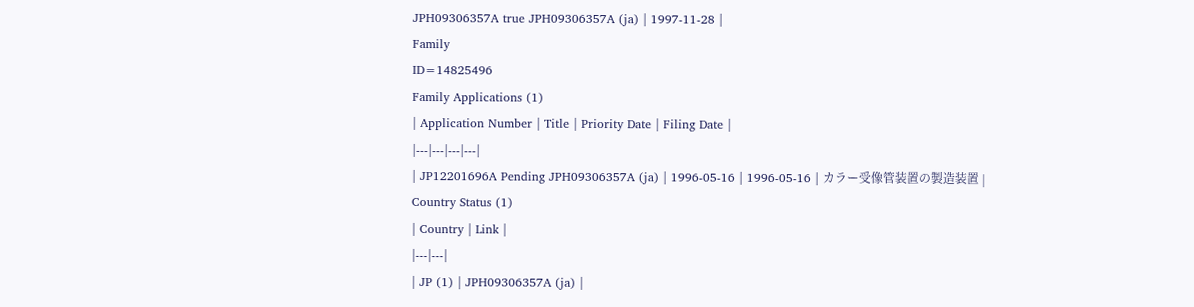JPH09306357A true JPH09306357A (ja) | 1997-11-28 |
Family
ID=14825496
Family Applications (1)
| Application Number | Title | Priority Date | Filing Date |
|---|---|---|---|
| JP12201696A Pending JPH09306357A (ja) | 1996-05-16 | 1996-05-16 | カラー受像管装置の製造装置 |
Country Status (1)
| Country | Link |
|---|---|
| JP (1) | JPH09306357A (ja) |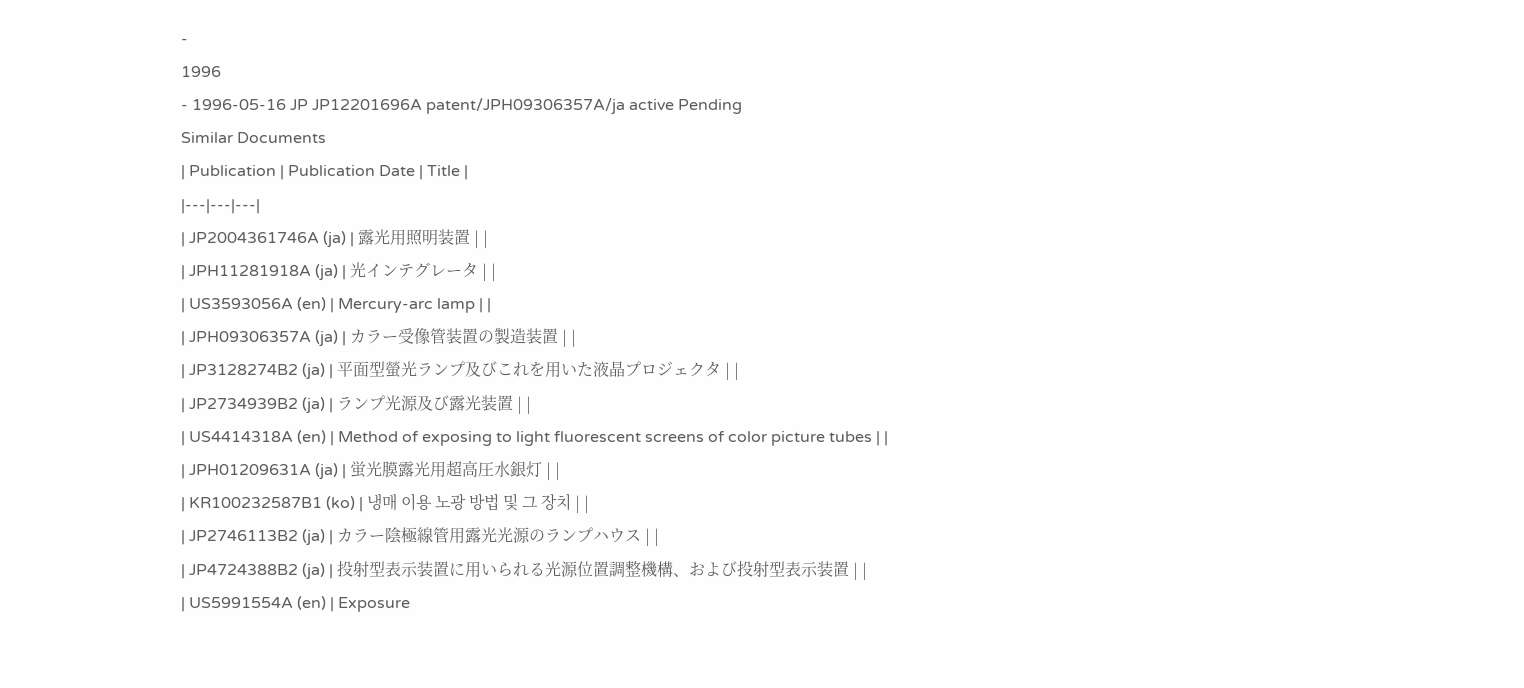-
1996
- 1996-05-16 JP JP12201696A patent/JPH09306357A/ja active Pending
Similar Documents
| Publication | Publication Date | Title |
|---|---|---|
| JP2004361746A (ja) | 露光用照明装置 | |
| JPH11281918A (ja) | 光インテグレータ | |
| US3593056A (en) | Mercury-arc lamp | |
| JPH09306357A (ja) | カラー受像管装置の製造装置 | |
| JP3128274B2 (ja) | 平面型螢光ランプ及びこれを用いた液晶プロジェクタ | |
| JP2734939B2 (ja) | ランプ光源及び露光装置 | |
| US4414318A (en) | Method of exposing to light fluorescent screens of color picture tubes | |
| JPH01209631A (ja) | 蛍光膜露光用超高圧水銀灯 | |
| KR100232587B1 (ko) | 냉매 이용 노광 방법 및 그 장치 | |
| JP2746113B2 (ja) | カラー陰極線管用露光光源のランプハウス | |
| JP4724388B2 (ja) | 投射型表示装置に用いられる光源位置調整機構、および投射型表示装置 | |
| US5991554A (en) | Exposure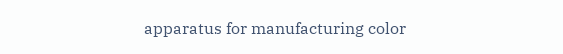apparatus for manufacturing color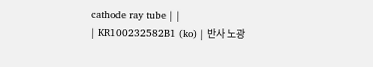cathode ray tube | |
| KR100232582B1 (ko) | 반사 노광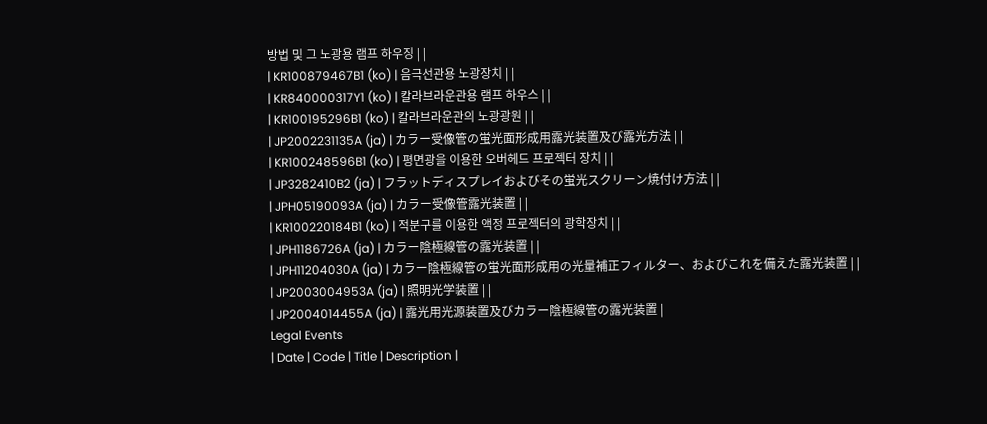방법 및 그 노광용 램프 하우징 | |
| KR100879467B1 (ko) | 음극선관용 노광장치 | |
| KR840000317Y1 (ko) | 칼라브라운관용 램프 하우스 | |
| KR100195296B1 (ko) | 칼라브라운관의 노광광원 | |
| JP2002231135A (ja) | カラー受像管の蛍光面形成用露光装置及び露光方法 | |
| KR100248596B1 (ko) | 평면광을 이용한 오버헤드 프로젝터 장치 | |
| JP3282410B2 (ja) | フラットディスプレイおよびその蛍光スクリーン焼付け方法 | |
| JPH05190093A (ja) | カラー受像管露光装置 | |
| KR100220184B1 (ko) | 적분구를 이용한 액정 프로젝터의 광학장치 | |
| JPH1186726A (ja) | カラー陰極線管の露光装置 | |
| JPH11204030A (ja) | カラー陰極線管の蛍光面形成用の光量補正フィルター、およびこれを備えた露光装置 | |
| JP2003004953A (ja) | 照明光学装置 | |
| JP2004014455A (ja) | 露光用光源装置及びカラー陰極線管の露光装置 |
Legal Events
| Date | Code | Title | Description |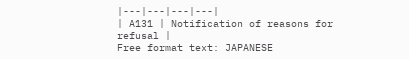|---|---|---|---|
| A131 | Notification of reasons for refusal |
Free format text: JAPANESE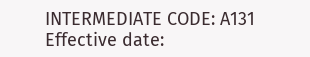INTERMEDIATE CODE: A131 Effective date: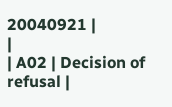20040921 |
|
| A02 | Decision of refusal |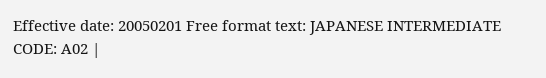Effective date: 20050201 Free format text: JAPANESE INTERMEDIATE CODE: A02 |